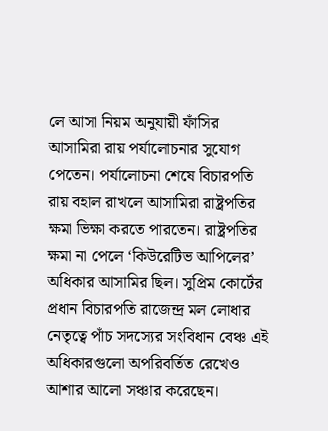লে আসা নিয়ম অনুযায়ী ফাঁসির আসামিরা রায় পর্যালোচনার সুযোগ পেতেন। পর্যালোচনা শেষে বিচারপতি রায় বহাল রাখলে আসামিরা রাষ্ট্রপতির ক্ষমা ভিক্ষা করতে পারতেন। রাষ্ট্রপতির ক্ষমা না পেলে ‘কিউরেটিভ আপিলের’ অধিকার আসামির ছিল। সুপ্রিম কোর্টের প্রধান বিচারপতি রাজেন্দ্র মল লোধার নেতৃত্বে পাঁচ সদস্যের সংবিধান বেঞ্চ এই অধিকারগুলো অপরিবর্তিত রেখেও আশার আলো সঞ্চার করেছেন।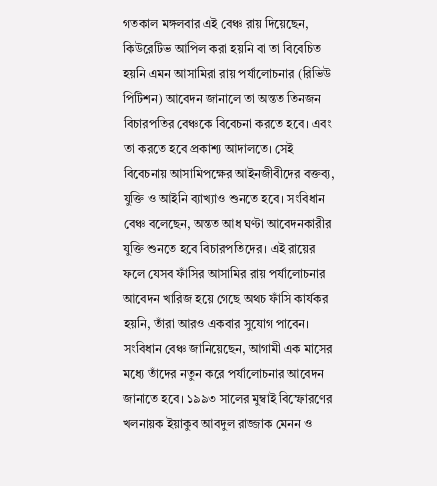গতকাল মঙ্গলবার এই বেঞ্চ রায় দিয়েছেন, কিউরেটিভ আপিল করা হয়নি বা তা বিবেচিত হয়নি এমন আসামিরা রায় পর্যালোচনার (রিভিউ পিটিশন) আবেদন জানালে তা অন্তত তিনজন বিচারপতির বেঞ্চকে বিবেচনা করতে হবে। এবং তা করতে হবে প্রকাশ্য আদালতে। সেই বিবেচনায় আসামিপক্ষের আইনজীবীদের বক্তব্য, যুক্তি ও আইনি ব্যাখ্যাও শুনতে হবে। সংবিধান বেঞ্চ বলেছেন, অন্তত আধ ঘণ্টা আবেদনকারীর যুক্তি শুনতে হবে বিচারপতিদের। এই রায়ের ফলে যেসব ফাঁসির আসামির রায় পর্যালোচনার আবেদন খারিজ হয়ে গেছে অথচ ফাঁসি কার্যকর হয়নি, তাঁরা আরও একবার সুযোগ পাবেন। সংবিধান বেঞ্চ জানিয়েছেন, আগামী এক মাসের মধ্যে তাঁদের নতুন করে পর্যালোচনার আবেদন জানাতে হবে। ১৯৯৩ সালের মুম্বাই বিস্ফোরণের খলনায়ক ইয়াকুব আবদুল রাজ্জাক মেনন ও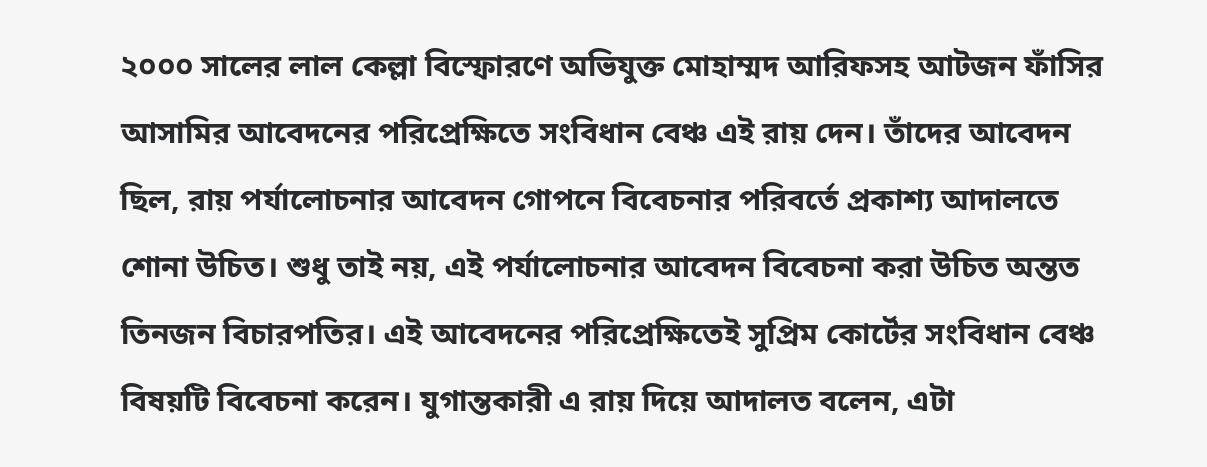২০০০ সালের লাল কেল্লা বিস্ফোরণে অভিযুক্ত মোহাম্মদ আরিফসহ আটজন ফাঁসির আসামির আবেদনের পরিপ্রেক্ষিতে সংবিধান বেঞ্চ এই রায় দেন। তাঁদের আবেদন ছিল, রায় পর্যালোচনার আবেদন গোপনে বিবেচনার পরিবর্তে প্রকাশ্য আদালতে শোনা উচিত। শুধু তাই নয়, এই পর্যালোচনার আবেদন বিবেচনা করা উচিত অন্তত তিনজন বিচারপতির। এই আবেদনের পরিপ্রেক্ষিতেই সুপ্রিম কোর্টের সংবিধান বেঞ্চ বিষয়টি বিবেচনা করেন। যুগান্তকারী এ রায় দিয়ে আদালত বলেন, এটা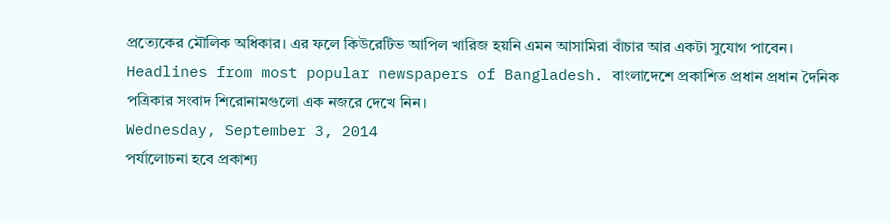প্রত্যেকের মৌলিক অধিকার। এর ফলে কিউরেটিভ আপিল খারিজ হয়নি এমন আসামিরা বাঁচার আর একটা সুযোগ পাবেন।
Headlines from most popular newspapers of Bangladesh. বাংলাদেশে প্রকাশিত প্রধান প্রধান দৈনিক পত্রিকার সংবাদ শিরোনামগুলো এক নজরে দেখে নিন।
Wednesday, September 3, 2014
পর্যালোচনা হবে প্রকাশ্য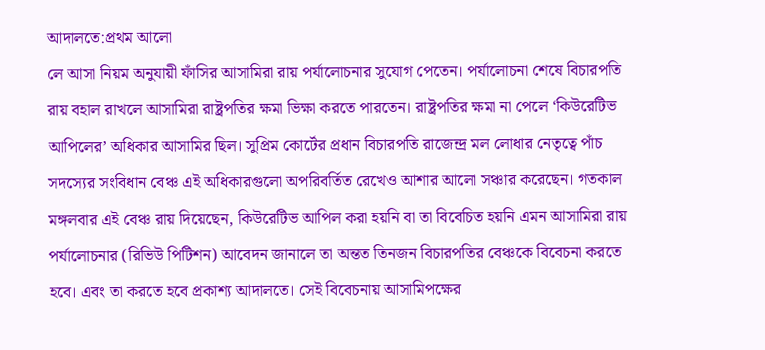আদালতে:প্রথম আলো
লে আসা নিয়ম অনুযায়ী ফাঁসির আসামিরা রায় পর্যালোচনার সুযোগ পেতেন। পর্যালোচনা শেষে বিচারপতি রায় বহাল রাখলে আসামিরা রাষ্ট্রপতির ক্ষমা ভিক্ষা করতে পারতেন। রাষ্ট্রপতির ক্ষমা না পেলে ‘কিউরেটিভ আপিলের’ অধিকার আসামির ছিল। সুপ্রিম কোর্টের প্রধান বিচারপতি রাজেন্দ্র মল লোধার নেতৃত্বে পাঁচ সদস্যের সংবিধান বেঞ্চ এই অধিকারগুলো অপরিবর্তিত রেখেও আশার আলো সঞ্চার করেছেন। গতকাল মঙ্গলবার এই বেঞ্চ রায় দিয়েছেন, কিউরেটিভ আপিল করা হয়নি বা তা বিবেচিত হয়নি এমন আসামিরা রায় পর্যালোচনার (রিভিউ পিটিশন) আবেদন জানালে তা অন্তত তিনজন বিচারপতির বেঞ্চকে বিবেচনা করতে হবে। এবং তা করতে হবে প্রকাশ্য আদালতে। সেই বিবেচনায় আসামিপক্ষের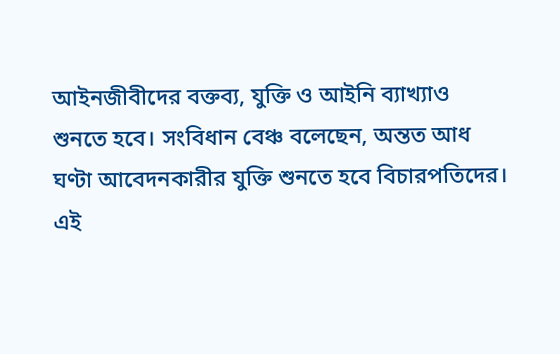আইনজীবীদের বক্তব্য, যুক্তি ও আইনি ব্যাখ্যাও শুনতে হবে। সংবিধান বেঞ্চ বলেছেন, অন্তত আধ ঘণ্টা আবেদনকারীর যুক্তি শুনতে হবে বিচারপতিদের। এই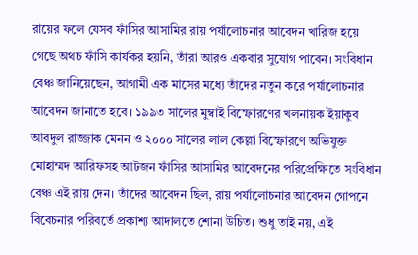রায়ের ফলে যেসব ফাঁসির আসামির রায় পর্যালোচনার আবেদন খারিজ হয়ে গেছে অথচ ফাঁসি কার্যকর হয়নি, তাঁরা আরও একবার সুযোগ পাবেন। সংবিধান বেঞ্চ জানিয়েছেন, আগামী এক মাসের মধ্যে তাঁদের নতুন করে পর্যালোচনার আবেদন জানাতে হবে। ১৯৯৩ সালের মুম্বাই বিস্ফোরণের খলনায়ক ইয়াকুব আবদুল রাজ্জাক মেনন ও ২০০০ সালের লাল কেল্লা বিস্ফোরণে অভিযুক্ত মোহাম্মদ আরিফসহ আটজন ফাঁসির আসামির আবেদনের পরিপ্রেক্ষিতে সংবিধান বেঞ্চ এই রায় দেন। তাঁদের আবেদন ছিল, রায় পর্যালোচনার আবেদন গোপনে বিবেচনার পরিবর্তে প্রকাশ্য আদালতে শোনা উচিত। শুধু তাই নয়, এই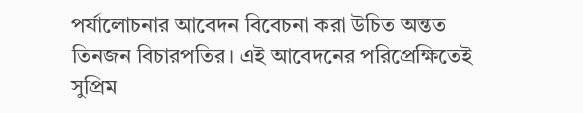পর্যালোচনার আবেদন বিবেচনা করা উচিত অন্তত তিনজন বিচারপতির। এই আবেদনের পরিপ্রেক্ষিতেই সুপ্রিম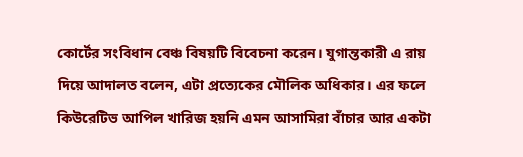কোর্টের সংবিধান বেঞ্চ বিষয়টি বিবেচনা করেন। যুগান্তকারী এ রায় দিয়ে আদালত বলেন, এটা প্রত্যেকের মৌলিক অধিকার। এর ফলে কিউরেটিভ আপিল খারিজ হয়নি এমন আসামিরা বাঁচার আর একটা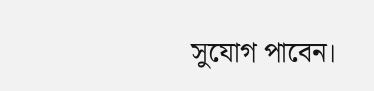সুযোগ পাবেন।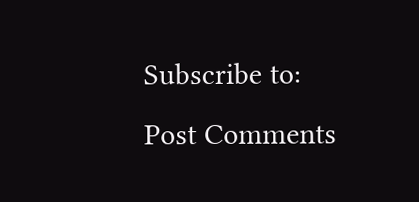Subscribe to:
Post Comments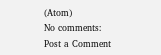(Atom)
No comments:
Post a Comment